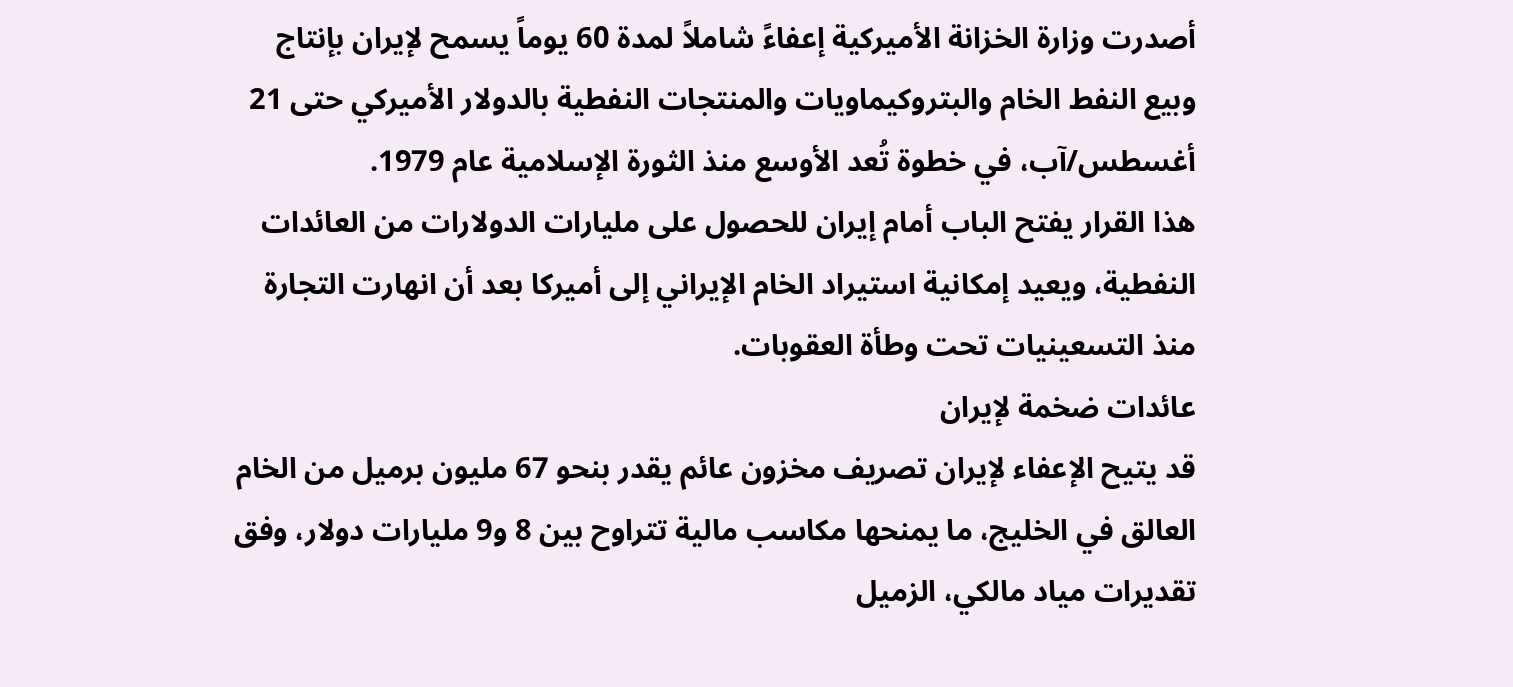أصدرت وزارة الخزانة الأميركية إعفاءً شاملاً لمدة 60 يوماً يسمح لإيران بإنتاج وبيع النفط الخام والبتروكيماويات والمنتجات النفطية بالدولار الأميركي حتى 21 أغسطس/آب، في خطوة تُعد الأوسع منذ الثورة الإسلامية عام 1979.
هذا القرار يفتح الباب أمام إيران للحصول على مليارات الدولارات من العائدات النفطية، ويعيد إمكانية استيراد الخام الإيراني إلى أميركا بعد أن انهارت التجارة منذ التسعينيات تحت وطأة العقوبات.
عائدات ضخمة لإيران
قد يتيح الإعفاء لإيران تصريف مخزون عائم يقدر بنحو 67 مليون برميل من الخام العالق في الخليج، ما يمنحها مكاسب مالية تتراوح بين 8 و9 مليارات دولار، وفق تقديرات مياد مالكي، الزميل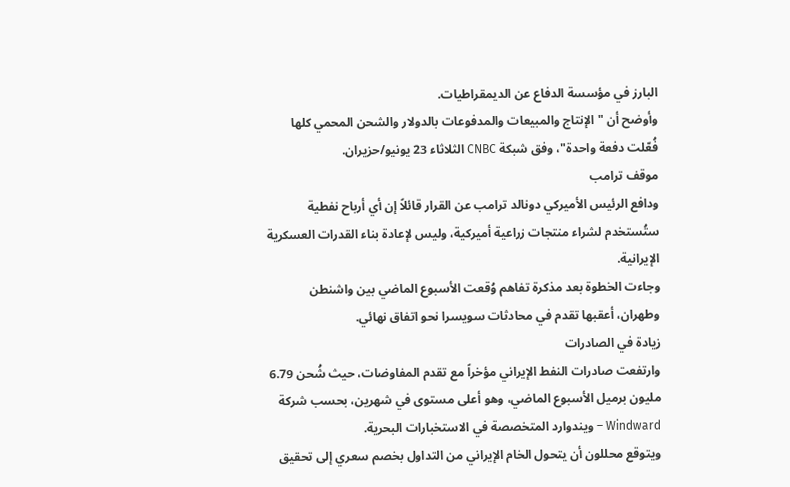البارز في مؤسسة الدفاع عن الديمقراطيات.
وأوضح أن "الإنتاج والمبيعات والمدفوعات بالدولار والشحن المحمي كلها فُعّلت دفعة واحدة"، وفق شبكة CNBC الثلاثاء 23 يونيو/حزيران.
موقف ترامب
ودافع الرئيس الأميركي دونالد ترامب عن القرار قائلاً إن أي أرباح نفطية ستُستخدم لشراء منتجات زراعية أميركية، وليس لإعادة بناء القدرات العسكرية الإيرانية.
وجاءت الخطوة بعد مذكرة تفاهم وُقعت الأسبوع الماضي بين واشنطن وطهران، أعقبها تقدم في محادثات سويسرا نحو اتفاق نهائي.
زيادة في الصادرات
وارتفعت صادرات النفط الإيراني مؤخراً مع تقدم المفاوضات، حيث شُحن 6.79 مليون برميل الأسبوع الماضي، وهو أعلى مستوى في شهرين، بحسب شركة Windward – ويندوارد المتخصصة في الاستخبارات البحرية.
ويتوقع محللون أن يتحول الخام الإيراني من التداول بخصم سعري إلى تحقيق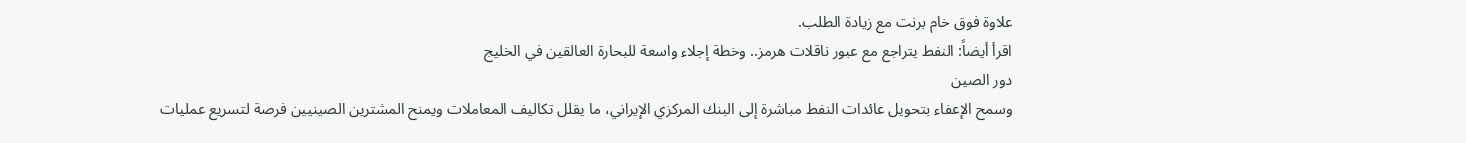علاوة فوق خام برنت مع زيادة الطلب.
اقرأ أيضاً: النفط يتراجع مع عبور ناقلات هرمز.. وخطة إجلاء واسعة للبحارة العالقين في الخليج
دور الصين
وسمح الإعفاء بتحويل عائدات النفط مباشرة إلى البنك المركزي الإيراني، ما يقلل تكاليف المعاملات ويمنح المشترين الصينيين فرصة لتسريع عمليات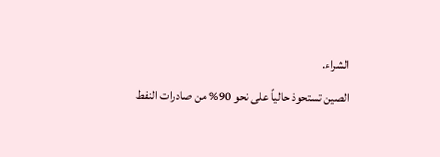الشراء.
الصين تستحوذ حالياً على نحو 90% من صادرات النفط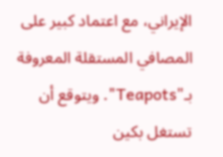الإيراني، مع اعتماد كبير على المصافي المستقلة المعروفة بـ"Teapots". ويتوقع أن تستغل بكين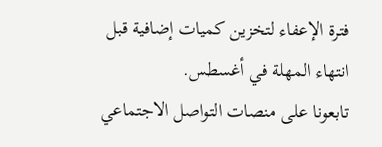فترة الإعفاء لتخزين كميات إضافية قبل انتهاء المهلة في أغسطس.
تابعونا على منصات التواصل الاجتماعي